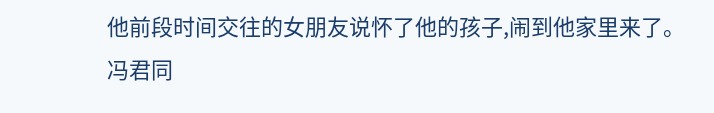他前段时间交往的女朋友说怀了他的孩子,闹到他家里来了。
冯君同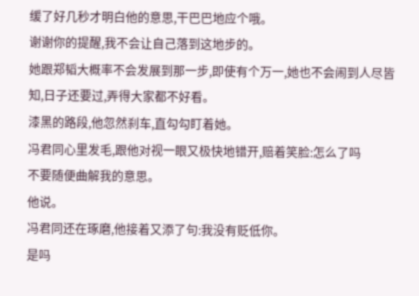缓了好几秒才明白他的意思,干巴巴地应个哦。
谢谢你的提醒,我不会让自己落到这地步的。
她跟郑韬大概率不会发展到那一步,即使有个万一,她也不会闹到人尽皆知,日子还要过,弄得大家都不好看。
漆黑的路段,他忽然刹车,直勾勾盯着她。
冯君同心里发毛,跟他对视一眼又极快地错开,赔着笑脸:怎么了吗
不要随便曲解我的意思。
他说。
冯君同还在琢磨,他接着又添了句:我没有贬低你。
是吗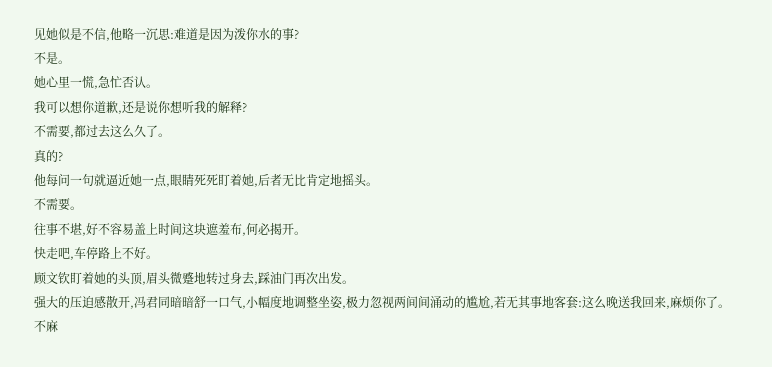见她似是不信,他略一沉思:难道是因为泼你水的事?
不是。
她心里一慌,急忙否认。
我可以想你道歉,还是说你想听我的解释?
不需要,都过去这么久了。
真的?
他每问一句就逼近她一点,眼睛死死盯着她,后者无比肯定地摇头。
不需要。
往事不堪,好不容易盖上时间这块遮羞布,何必揭开。
快走吧,车停路上不好。
顾文钦盯着她的头顶,眉头微蹙地转过身去,踩油门再次出发。
强大的压迫感散开,冯君同暗暗舒一口气,小幅度地调整坐姿,极力忽视两间间涌动的尴尬,若无其事地客套:这么晚送我回来,麻烦你了。
不麻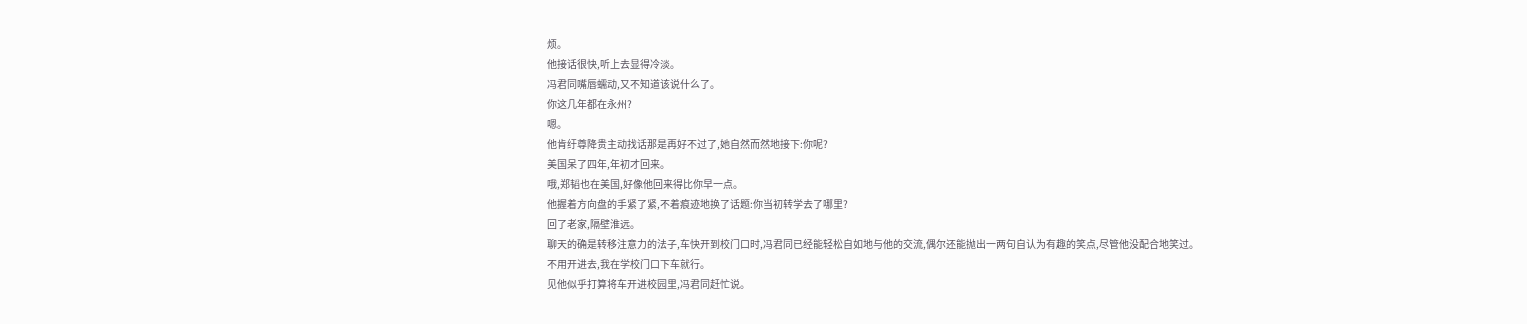烦。
他接话很快,听上去显得冷淡。
冯君同嘴唇蠕动,又不知道该说什么了。
你这几年都在永州?
嗯。
他肯纡尊降贵主动找话那是再好不过了,她自然而然地接下:你呢?
美国呆了四年,年初才回来。
哦,郑韬也在美国,好像他回来得比你早一点。
他握着方向盘的手紧了紧,不着痕迹地换了话题:你当初转学去了哪里?
回了老家,隔壁淮远。
聊天的确是转移注意力的法子,车快开到校门口时,冯君同已经能轻松自如地与他的交流,偶尔还能抛出一两句自认为有趣的笑点,尽管他没配合地笑过。
不用开进去,我在学校门口下车就行。
见他似乎打算将车开进校园里,冯君同赶忙说。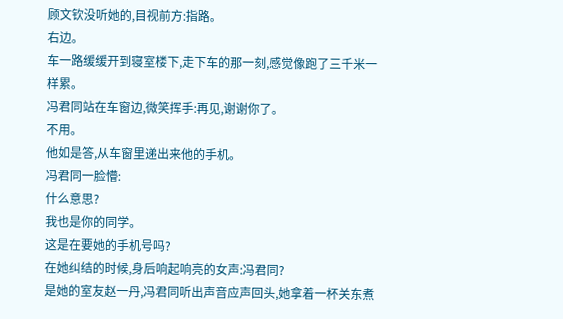顾文钦没听她的,目视前方:指路。
右边。
车一路缓缓开到寝室楼下,走下车的那一刻,感觉像跑了三千米一样累。
冯君同站在车窗边,微笑挥手:再见,谢谢你了。
不用。
他如是答,从车窗里递出来他的手机。
冯君同一脸懵:
什么意思?
我也是你的同学。
这是在要她的手机号吗?
在她纠结的时候,身后响起响亮的女声:冯君同?
是她的室友赵一丹,冯君同听出声音应声回头,她拿着一杯关东煮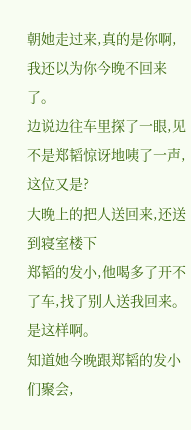朝她走过来,真的是你啊,我还以为你今晚不回来了。
边说边往车里探了一眼,见不是郑韬惊讶地咦了一声,这位又是?
大晚上的把人送回来,还送到寝室楼下
郑韬的发小,他喝多了开不了车,找了别人送我回来。
是这样啊。
知道她今晚跟郑韬的发小们聚会,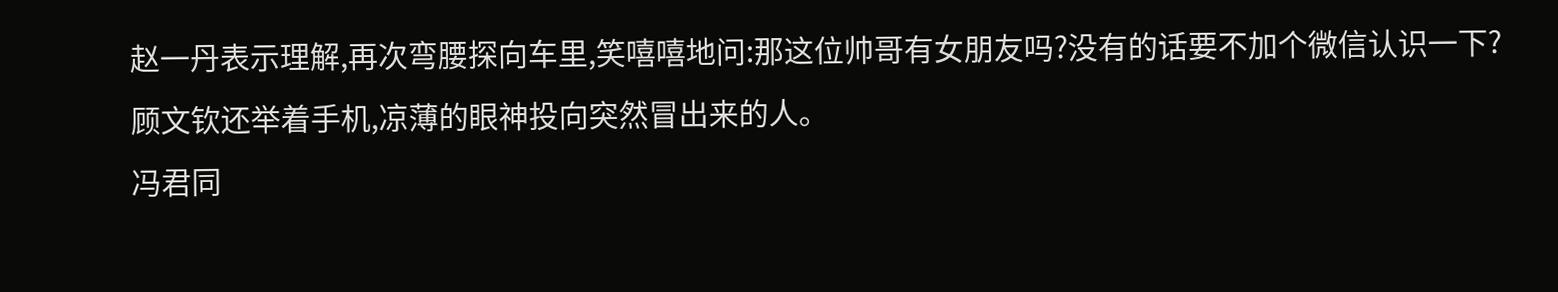赵一丹表示理解,再次弯腰探向车里,笑嘻嘻地问:那这位帅哥有女朋友吗?没有的话要不加个微信认识一下?
顾文钦还举着手机,凉薄的眼神投向突然冒出来的人。
冯君同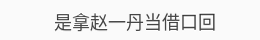是拿赵一丹当借口回